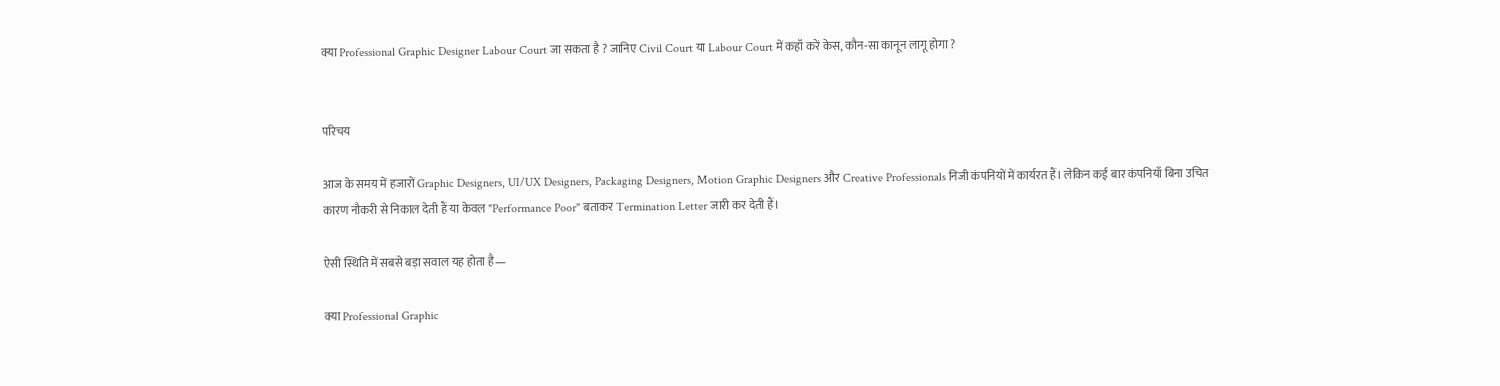क्या Professional Graphic Designer Labour Court जा सकता है ? जानिए Civil Court या Labour Court में कहाँ करें केस, कौन-सा कानून लागू होगा ?


परिचय

आज के समय में हजारों Graphic Designers, UI/UX Designers, Packaging Designers, Motion Graphic Designers और Creative Professionals निजी कंपनियों में कार्यरत हैं। लेकिन कई बार कंपनियाँ बिना उचित कारण नौकरी से निकाल देती हैं या केवल "Performance Poor" बताकर Termination Letter जारी कर देती हैं।

ऐसी स्थिति में सबसे बड़ा सवाल यह होता है—

क्या Professional Graphic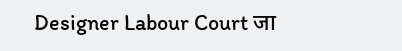Designer Labour Court जा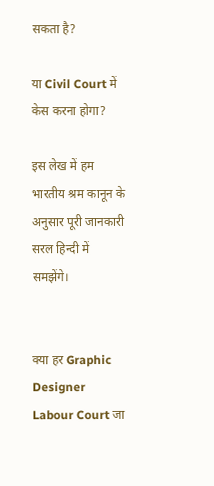सकता है?

या Civil Court में केस करना होगा?

इस लेख में हम भारतीय श्रम कानून के अनुसार पूरी जानकारी सरल हिन्दी में समझेंगे।


क्या हर Graphic Designer Labour Court जा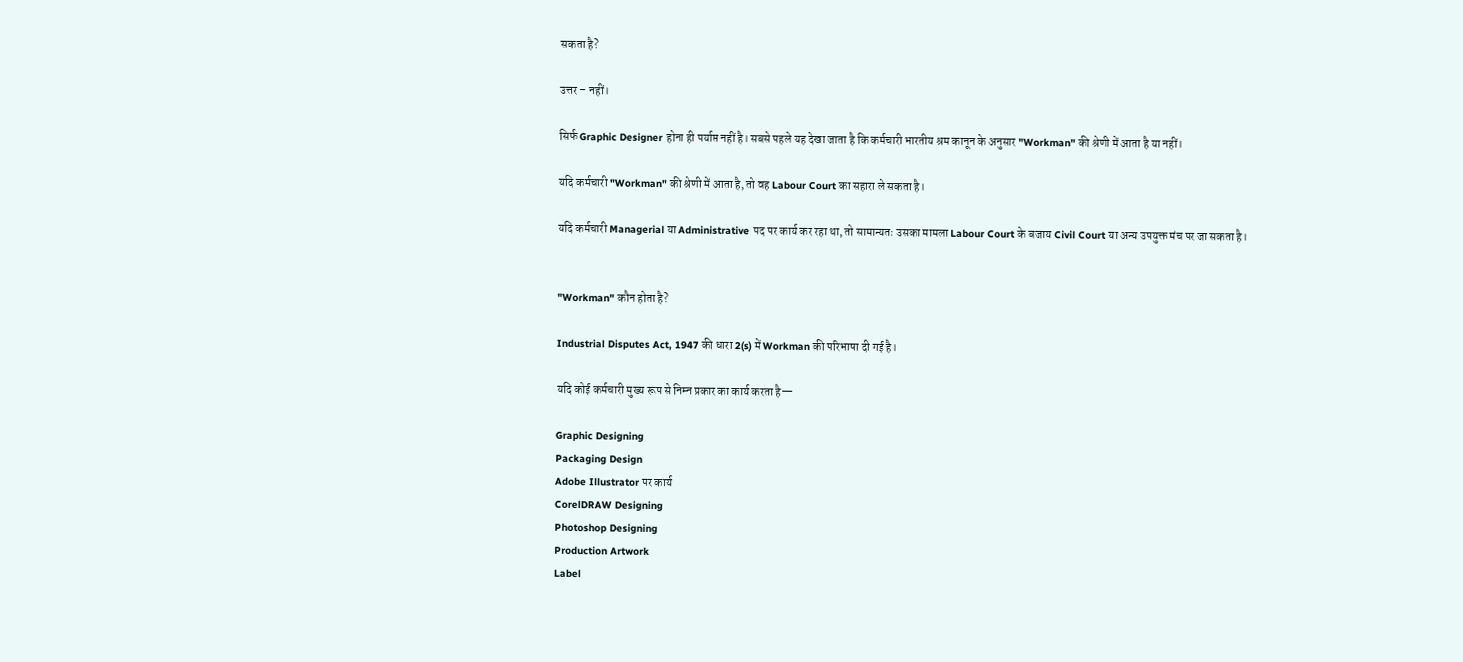सकता है?

उत्तर – नहीं।

सिर्फ Graphic Designer होना ही पर्याप्त नहीं है। सबसे पहले यह देखा जाता है कि कर्मचारी भारतीय श्रम कानून के अनुसार "Workman" की श्रेणी में आता है या नहीं।

यदि कर्मचारी "Workman" की श्रेणी में आता है, तो वह Labour Court का सहारा ले सकता है।

यदि कर्मचारी Managerial या Administrative पद पर कार्य कर रहा था, तो सामान्यतः उसका मामला Labour Court के बजाय Civil Court या अन्य उपयुक्त मंच पर जा सकता है।


"Workman" कौन होता है?

Industrial Disputes Act, 1947 की धारा 2(s) में Workman की परिभाषा दी गई है।

यदि कोई कर्मचारी मुख्य रूप से निम्न प्रकार का कार्य करता है—

Graphic Designing
Packaging Design
Adobe Illustrator पर कार्य
CorelDRAW Designing
Photoshop Designing
Production Artwork
Label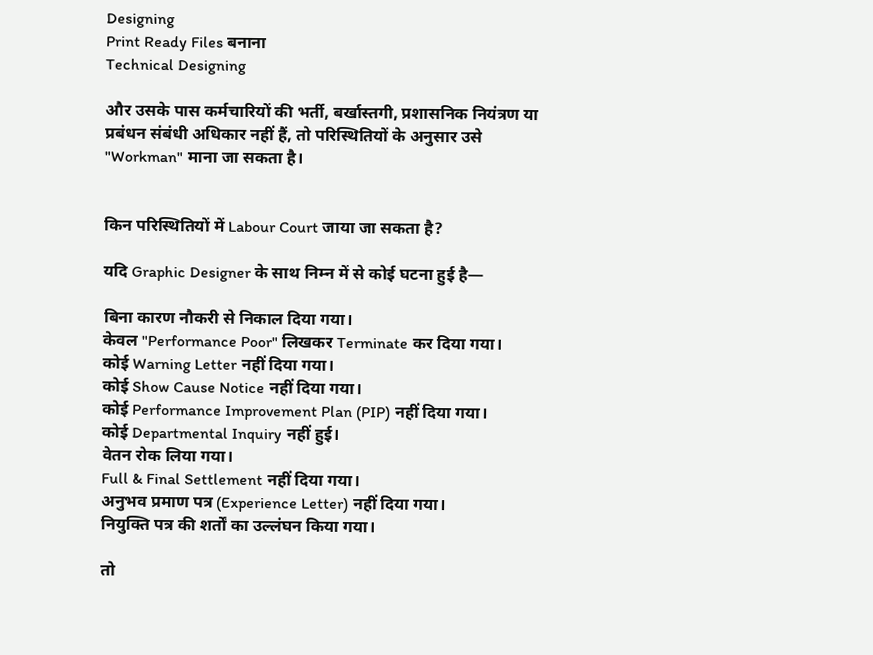Designing
Print Ready Files बनाना
Technical Designing

और उसके पास कर्मचारियों की भर्ती, बर्खास्तगी, प्रशासनिक नियंत्रण या प्रबंधन संबंधी अधिकार नहीं हैं, तो परिस्थितियों के अनुसार उसे "Workman" माना जा सकता है।


किन परिस्थितियों में Labour Court जाया जा सकता है?

यदि Graphic Designer के साथ निम्न में से कोई घटना हुई है—

बिना कारण नौकरी से निकाल दिया गया।
केवल "Performance Poor" लिखकर Terminate कर दिया गया।
कोई Warning Letter नहीं दिया गया।
कोई Show Cause Notice नहीं दिया गया।
कोई Performance Improvement Plan (PIP) नहीं दिया गया।
कोई Departmental Inquiry नहीं हुई।
वेतन रोक लिया गया।
Full & Final Settlement नहीं दिया गया।
अनुभव प्रमाण पत्र (Experience Letter) नहीं दिया गया।
नियुक्ति पत्र की शर्तों का उल्लंघन किया गया।

तो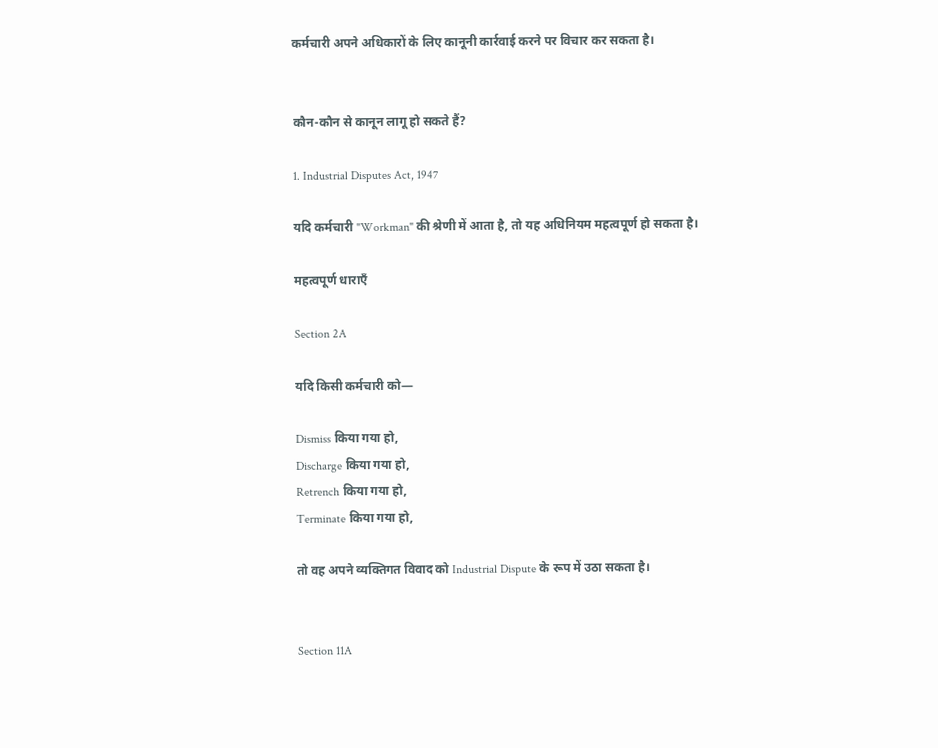कर्मचारी अपने अधिकारों के लिए कानूनी कार्रवाई करने पर विचार कर सकता है।


कौन-कौन से कानून लागू हो सकते हैं?

1. Industrial Disputes Act, 1947

यदि कर्मचारी "Workman" की श्रेणी में आता है, तो यह अधिनियम महत्वपूर्ण हो सकता है।

महत्वपूर्ण धाराएँ

Section 2A

यदि किसी कर्मचारी को—

Dismiss किया गया हो,
Discharge किया गया हो,
Retrench किया गया हो,
Terminate किया गया हो,

तो वह अपने व्यक्तिगत विवाद को Industrial Dispute के रूप में उठा सकता है।


Section 11A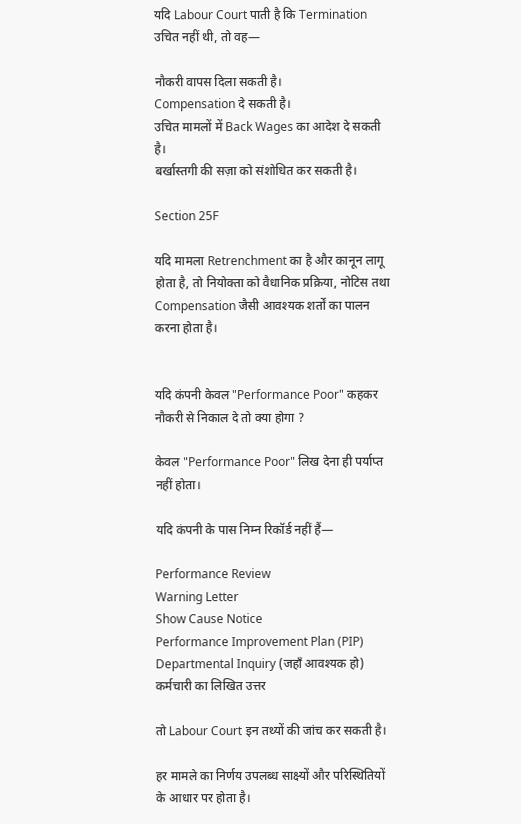यदि Labour Court पाती है कि Termination उचित नहीं थी, तो वह—

नौकरी वापस दिला सकती है।
Compensation दे सकती है।
उचित मामलों में Back Wages का आदेश दे सकती है।
बर्खास्तगी की सज़ा को संशोधित कर सकती है।

Section 25F

यदि मामला Retrenchment का है और कानून लागू होता है, तो नियोक्ता को वैधानिक प्रक्रिया, नोटिस तथा Compensation जैसी आवश्यक शर्तों का पालन करना होता है।


यदि कंपनी केवल "Performance Poor" कहकर नौकरी से निकाल दे तो क्या होगा ?

केवल "Performance Poor" लिख देना ही पर्याप्त नहीं होता।

यदि कंपनी के पास निम्न रिकॉर्ड नहीं हैं—

Performance Review
Warning Letter
Show Cause Notice
Performance Improvement Plan (PIP)
Departmental Inquiry (जहाँ आवश्यक हो)
कर्मचारी का लिखित उत्तर

तो Labour Court इन तथ्यों की जांच कर सकती है।

हर मामले का निर्णय उपलब्ध साक्ष्यों और परिस्थितियों के आधार पर होता है।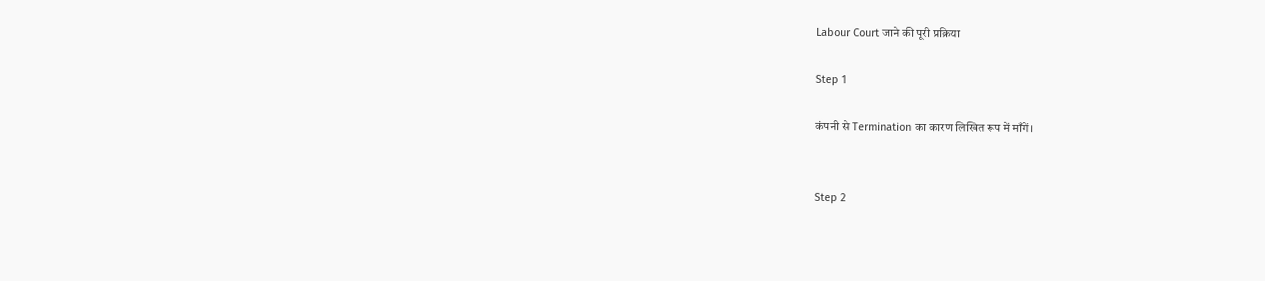Labour Court जाने की पूरी प्रक्रिया

Step 1

कंपनी से Termination का कारण लिखित रूप में माँगें।


Step 2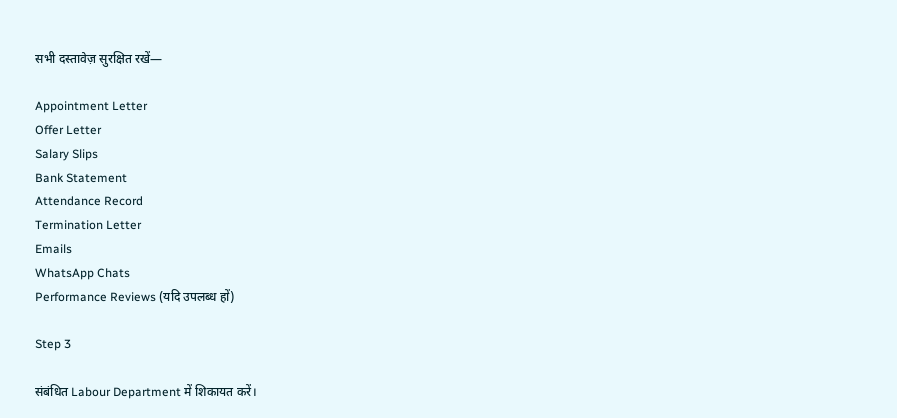सभी दस्तावेज़ सुरक्षित रखें—

Appointment Letter
Offer Letter
Salary Slips
Bank Statement
Attendance Record
Termination Letter
Emails
WhatsApp Chats
Performance Reviews (यदि उपलब्ध हों)

Step 3

संबंधित Labour Department में शिकायत करें।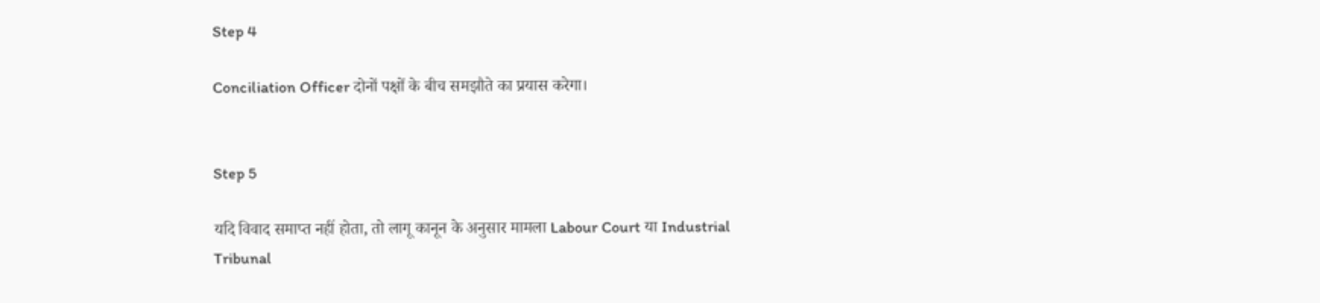Step 4

Conciliation Officer दोनों पक्षों के बीच समझौते का प्रयास करेगा।


Step 5

यदि विवाद समाप्त नहीं होता, तो लागू कानून के अनुसार मामला Labour Court या Industrial Tribunal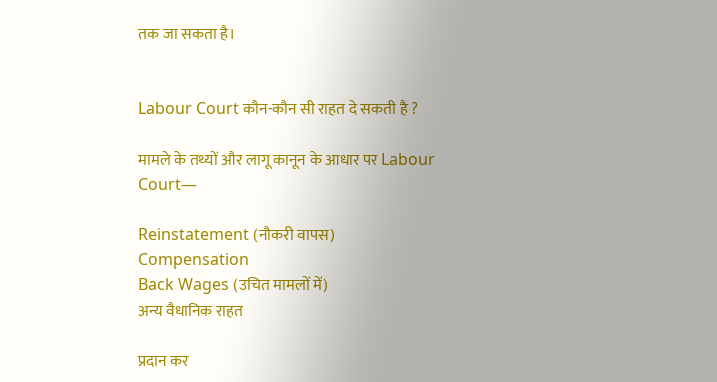तक जा सकता है।


Labour Court कौन-कौन सी राहत दे सकती है ?

मामले के तथ्यों और लागू कानून के आधार पर Labour Court—

Reinstatement (नौकरी वापस)
Compensation
Back Wages (उचित मामलों में)
अन्य वैधानिक राहत

प्रदान कर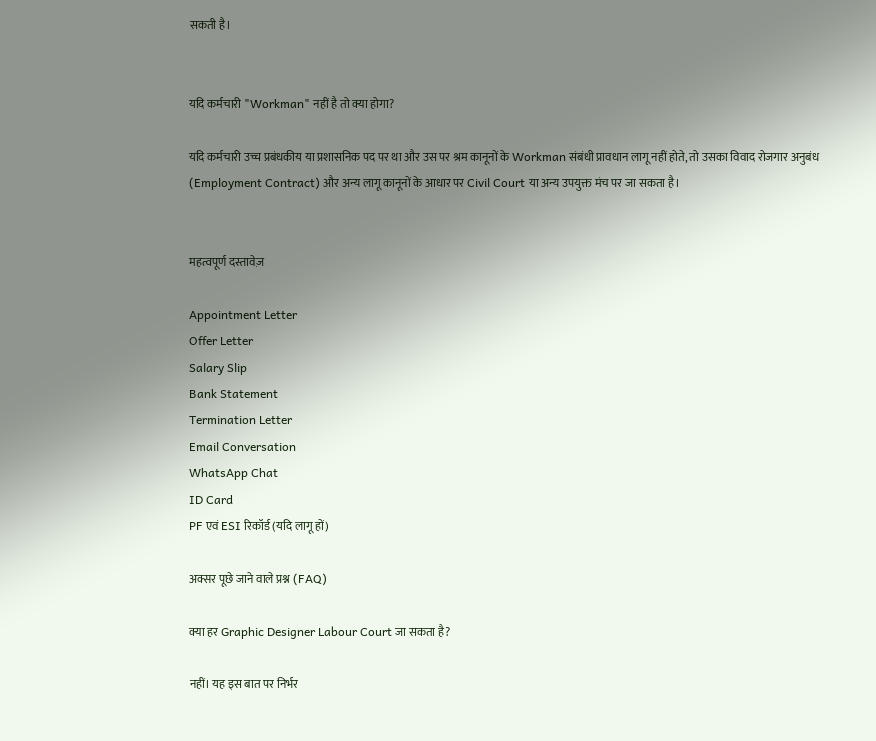सकती है।


यदि कर्मचारी "Workman" नहीं है तो क्या होगा?

यदि कर्मचारी उच्च प्रबंधकीय या प्रशासनिक पद पर था और उस पर श्रम कानूनों के Workman संबंधी प्रावधान लागू नहीं होते, तो उसका विवाद रोजगार अनुबंध (Employment Contract) और अन्य लागू कानूनों के आधार पर Civil Court या अन्य उपयुक्त मंच पर जा सकता है।


महत्वपूर्ण दस्तावेज़

Appointment Letter
Offer Letter
Salary Slip
Bank Statement
Termination Letter
Email Conversation
WhatsApp Chat
ID Card
PF एवं ESI रिकॉर्ड (यदि लागू हों)

अक्सर पूछे जाने वाले प्रश्न (FAQ)

क्या हर Graphic Designer Labour Court जा सकता है?

नहीं। यह इस बात पर निर्भर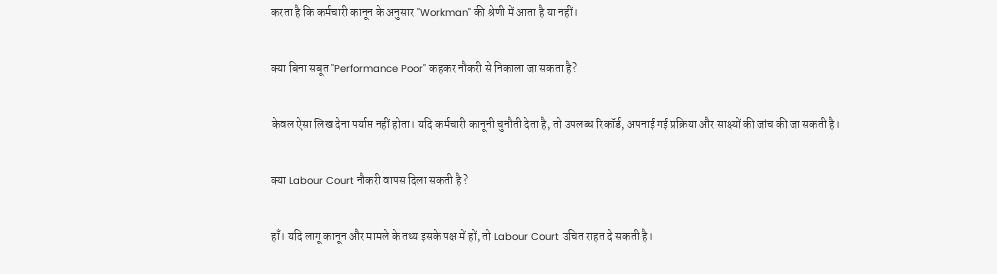करता है कि कर्मचारी कानून के अनुसार "Workman" की श्रेणी में आता है या नहीं।

क्या बिना सबूत "Performance Poor" कहकर नौकरी से निकाला जा सकता है?

केवल ऐसा लिख देना पर्याप्त नहीं होता। यदि कर्मचारी कानूनी चुनौती देता है, तो उपलब्ध रिकॉर्ड, अपनाई गई प्रक्रिया और साक्ष्यों की जांच की जा सकती है।

क्या Labour Court नौकरी वापस दिला सकती है ?

हाँ। यदि लागू कानून और मामले के तथ्य इसके पक्ष में हों, तो Labour Court उचित राहत दे सकती है।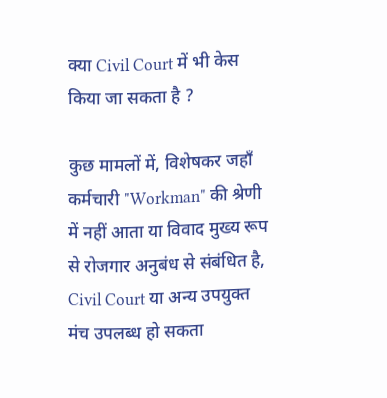क्या Civil Court में भी केस किया जा सकता है ?

कुछ मामलों में, विशेषकर जहाँ कर्मचारी "Workman" की श्रेणी में नहीं आता या विवाद मुख्य रूप से रोजगार अनुबंध से संबंधित है, Civil Court या अन्य उपयुक्त मंच उपलब्ध हो सकता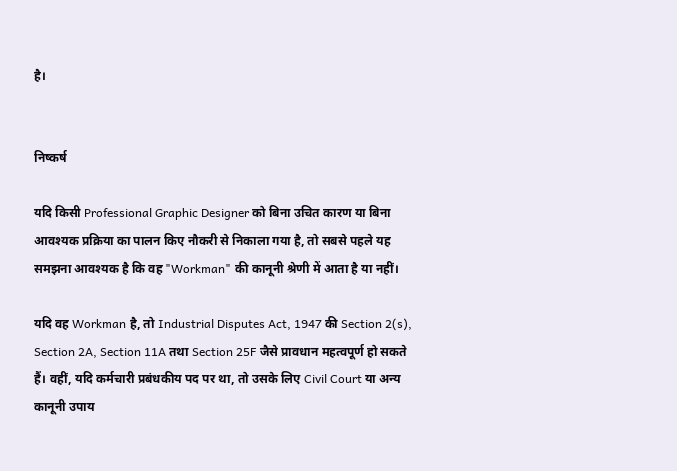है।


निष्कर्ष

यदि किसी Professional Graphic Designer को बिना उचित कारण या बिना आवश्यक प्रक्रिया का पालन किए नौकरी से निकाला गया है, तो सबसे पहले यह समझना आवश्यक है कि वह "Workman" की कानूनी श्रेणी में आता है या नहीं।

यदि वह Workman है, तो Industrial Disputes Act, 1947 की Section 2(s), Section 2A, Section 11A तथा Section 25F जैसे प्रावधान महत्वपूर्ण हो सकते हैं। वहीं, यदि कर्मचारी प्रबंधकीय पद पर था, तो उसके लिए Civil Court या अन्य कानूनी उपाय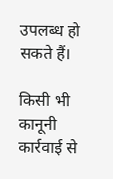उपलब्ध हो सकते हैं।

किसी भी कानूनी कार्रवाई से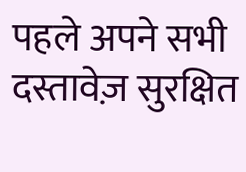पहले अपने सभी दस्तावेज़ सुरक्षित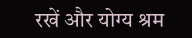रखें और योग्य श्रम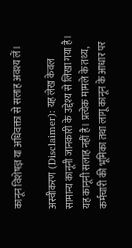कानून विशेषज्ञ या अधिवक्ता से सलाह अवश्य लें।

अस्वीकरण (Disclaimer): यह लेख केवल सामान्य कानूनी जानकारी के उद्देश्य से लिखा गया है। यह कानूनी सलाह नहीं है। प्रत्येक मामले के तथ्य, कर्मचारी की भूमिका तथा लागू कानून के आधार पर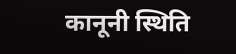कानूनी स्थिति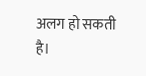अलग हो सकती है।